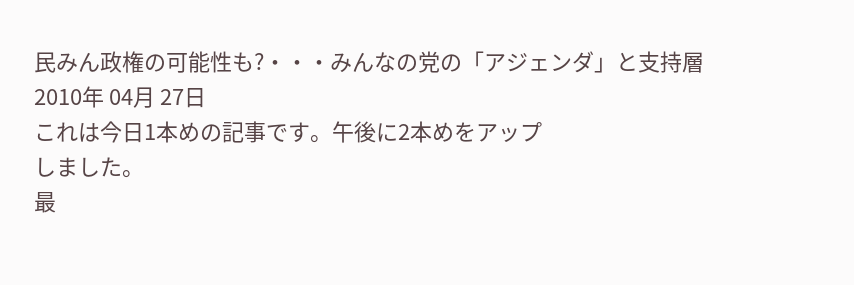民みん政権の可能性も?・・・みんなの党の「アジェンダ」と支持層
2010年 04月 27日
これは今日1本めの記事です。午後に2本めをアップ
しました。
最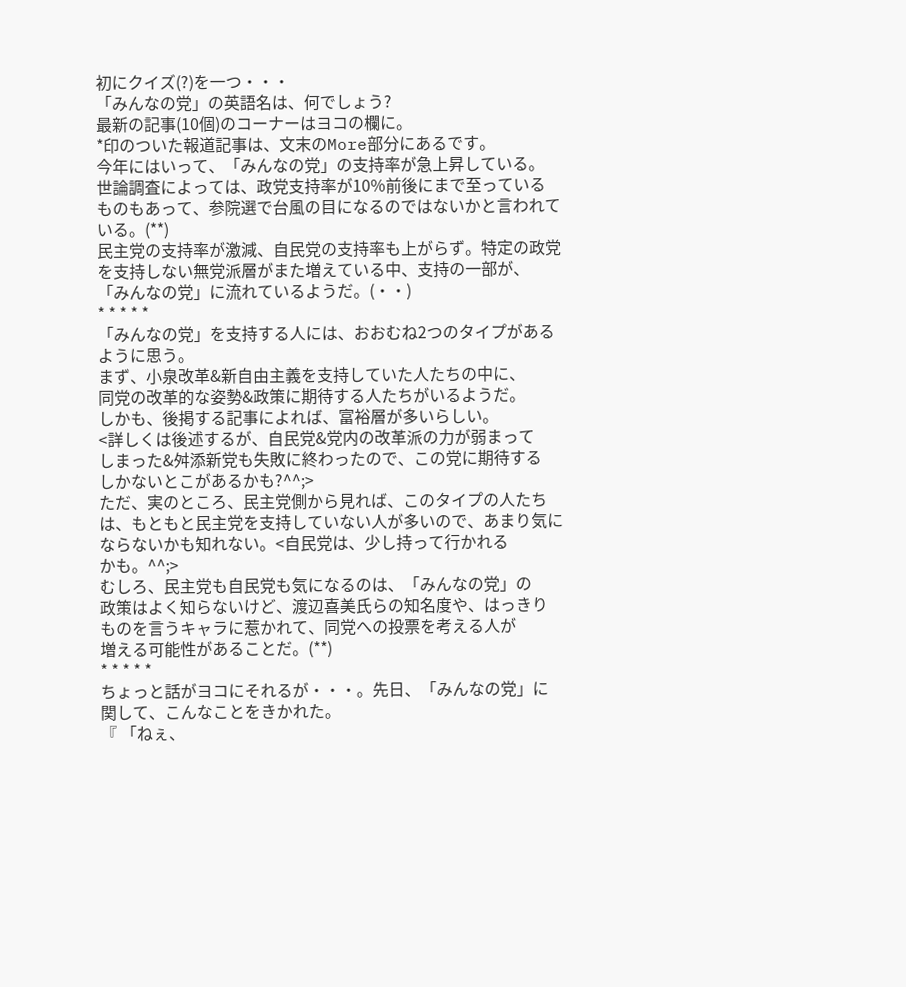初にクイズ(?)を一つ・・・
「みんなの党」の英語名は、何でしょう?
最新の記事(10個)のコーナーはヨコの欄に。
*印のついた報道記事は、文末のMore部分にあるです。
今年にはいって、「みんなの党」の支持率が急上昇している。
世論調査によっては、政党支持率が10%前後にまで至っている
ものもあって、参院選で台風の目になるのではないかと言われて
いる。(**)
民主党の支持率が激減、自民党の支持率も上がらず。特定の政党
を支持しない無党派層がまた増えている中、支持の一部が、
「みんなの党」に流れているようだ。(・・)
* * * * *
「みんなの党」を支持する人には、おおむね2つのタイプがある
ように思う。
まず、小泉改革&新自由主義を支持していた人たちの中に、
同党の改革的な姿勢&政策に期待する人たちがいるようだ。
しかも、後掲する記事によれば、富裕層が多いらしい。
<詳しくは後述するが、自民党&党内の改革派の力が弱まって
しまった&舛添新党も失敗に終わったので、この党に期待する
しかないとこがあるかも?^^;>
ただ、実のところ、民主党側から見れば、このタイプの人たち
は、もともと民主党を支持していない人が多いので、あまり気に
ならないかも知れない。<自民党は、少し持って行かれる
かも。^^;>
むしろ、民主党も自民党も気になるのは、「みんなの党」の
政策はよく知らないけど、渡辺喜美氏らの知名度や、はっきり
ものを言うキャラに惹かれて、同党への投票を考える人が
増える可能性があることだ。(**)
* * * * *
ちょっと話がヨコにそれるが・・・。先日、「みんなの党」に
関して、こんなことをきかれた。
『 「ねぇ、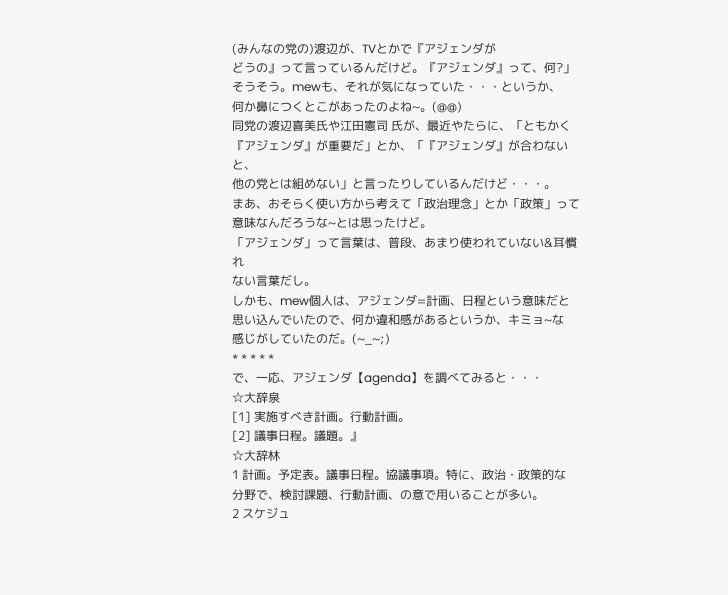(みんなの党の)渡辺が、TVとかで『アジェンダが
どうの』って言っているんだけど。『アジェンダ』って、何?」
そうそう。mewも、それが気になっていた・・・というか、
何か鼻につくとこがあったのよね~。(@@)
同党の渡辺喜美氏や江田憲司 氏が、最近やたらに、「ともかく
『アジェンダ』が重要だ」とか、「『アジェンダ』が合わないと、
他の党とは組めない」と言ったりしているんだけど・・・。
まあ、おそらく使い方から考えて「政治理念」とか「政策」って
意味なんだろうな~とは思ったけど。
「アジェンダ」って言葉は、普段、あまり使われていない&耳慣れ
ない言葉だし。
しかも、mew個人は、アジェンダ=計画、日程という意味だと
思い込んでいたので、何か違和感があるというか、キミョ~な
感じがしていたのだ。(~_~;)
* * * * *
で、一応、アジェンダ【agenda】を調べてみると・・・
☆大辞泉
[1] 実施すべき計画。行動計画。
[2] 議事日程。議題。』
☆大辞林
1 計画。予定表。議事日程。協議事項。特に、政治・政策的な
分野で、検討課題、行動計画、の意で用いることが多い。
2 スケジュ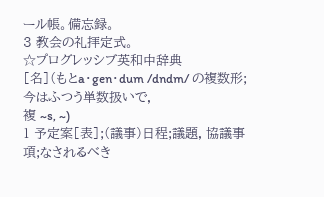ール帳。備忘録。
3 教会の礼拝定式。
☆プログレッシブ英和中辞典
[名](もとa・gen・dum /dndm/ の複数形;今はふつう単数扱いで,
複 ~s, ~)
1 予定案[表];(議事)日程;議題, 協議事項;なされるべき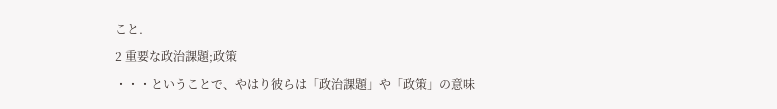こと.
2 重要な政治課題;政策
・・・ということで、やはり彼らは「政治課題」や「政策」の意味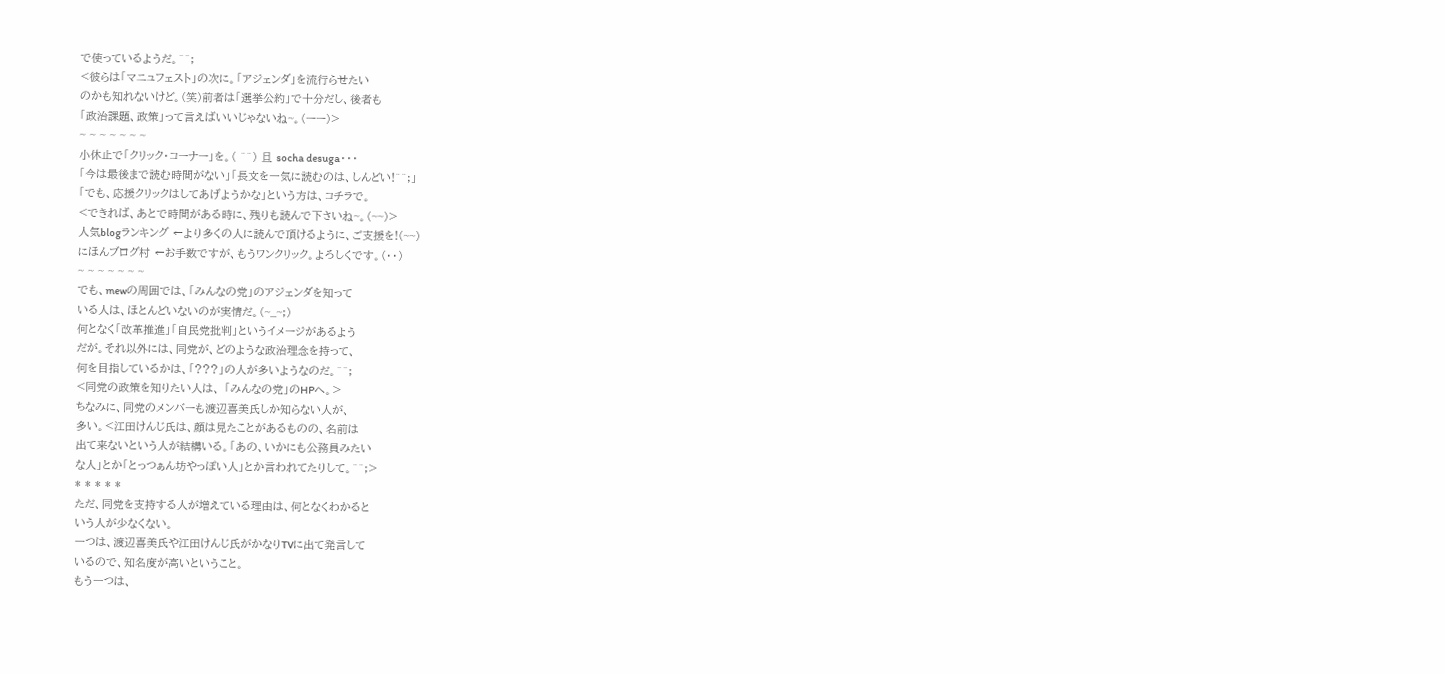で使っているようだ。^^;
<彼らは「マニュフェスト」の次に。「アジェンダ」を流行らせたい
のかも知れないけど。(笑)前者は「選挙公約」で十分だし、後者も
「政治課題、政策」って言えばいいじゃないね~。(ーー)>
~ ~ ~ ~ ~ ~ ~
小休止で「クリック・コーナー」を。( ^^) 旦 socha desuga・・・
「今は最後まで読む時間がない」「長文を一気に読むのは、しんどい!^^;」
「でも、応援クリックはしてあげようかな」という方は、コチラで。
<できれば、あとで時間がある時に、残りも読んで下さいね~。(~~)>
人気blogランキング ←より多くの人に読んで頂けるように、ご支援を!(~~)
にほんブログ村 ←お手数ですが、もうワンクリック。よろしくです。(・・)
~ ~ ~ ~ ~ ~ ~
でも、mewの周囲では、「みんなの党」のアジェンダを知って
いる人は、ほとんどいないのが実情だ。(~_~;)
何となく「改革推進」「自民党批判」というイメージがあるよう
だが。それ以外には、同党が、どのような政治理念を持って、
何を目指しているかは、「???」の人が多いようなのだ。^^;
<同党の政策を知りたい人は、 「みんなの党」のHPへ。>
ちなみに、同党のメンバーも渡辺喜美氏しか知らない人が、
多い。<江田けんじ氏は、顔は見たことがあるものの、名前は
出て来ないという人が結構いる。「あの、いかにも公務員みたい
な人」とか「とっつぁん坊やっぽい人」とか言われてたりして。^^;>
* * * * *
ただ、同党を支持する人が増えている理由は、何となくわかると
いう人が少なくない。
一つは、渡辺喜美氏や江田けんじ氏がかなりTVに出て発言して
いるので、知名度が高いということ。
もう一つは、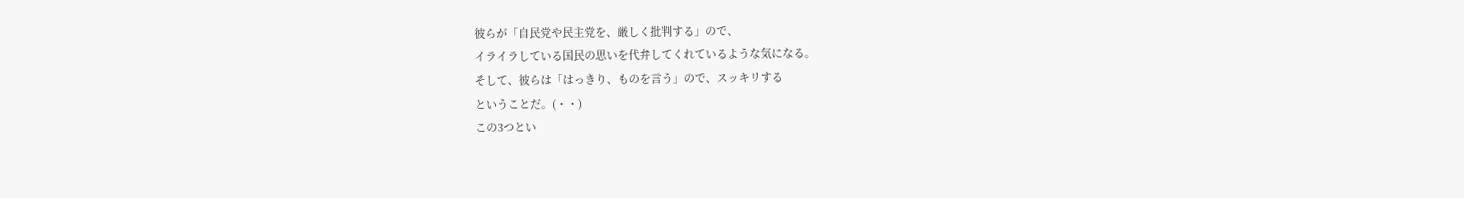彼らが「自民党や民主党を、厳しく批判する」ので、
イライラしている国民の思いを代弁してくれているような気になる。
そして、彼らは「はっきり、ものを言う」ので、スッキリする
ということだ。(・・)
この3つとい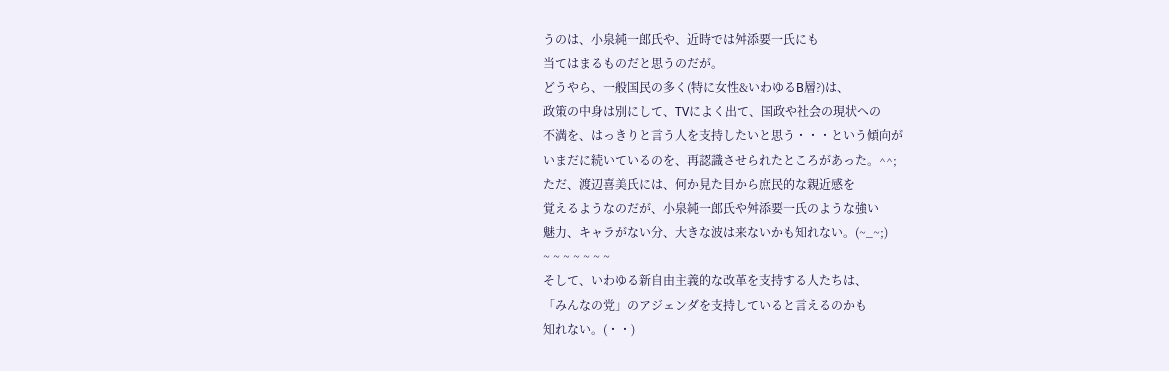うのは、小泉純一郎氏や、近時では舛添要一氏にも
当てはまるものだと思うのだが。
どうやら、一般国民の多く(特に女性&いわゆるB層?)は、
政策の中身は別にして、TVによく出て、国政や社会の現状への
不満を、はっきりと言う人を支持したいと思う・・・という傾向が
いまだに続いているのを、再認識させられたところがあった。^^;
ただ、渡辺喜美氏には、何か見た目から庶民的な親近感を
覚えるようなのだが、小泉純一郎氏や舛添要一氏のような強い
魅力、キャラがない分、大きな波は来ないかも知れない。(~_~;)
~ ~ ~ ~ ~ ~ ~
そして、いわゆる新自由主義的な改革を支持する人たちは、
「みんなの党」のアジェンダを支持していると言えるのかも
知れない。(・・)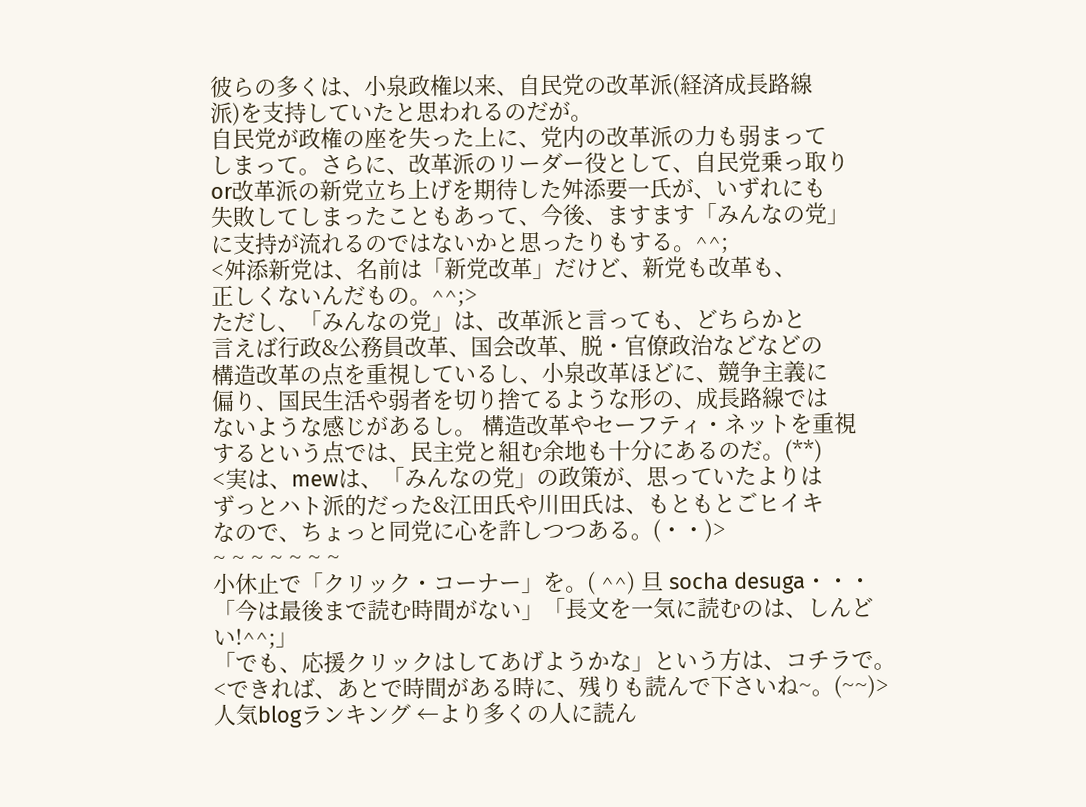彼らの多くは、小泉政権以来、自民党の改革派(経済成長路線
派)を支持していたと思われるのだが。
自民党が政権の座を失った上に、党内の改革派の力も弱まって
しまって。さらに、改革派のリーダー役として、自民党乗っ取り
or改革派の新党立ち上げを期待した舛添要一氏が、いずれにも
失敗してしまったこともあって、今後、ますます「みんなの党」
に支持が流れるのではないかと思ったりもする。^^;
<舛添新党は、名前は「新党改革」だけど、新党も改革も、
正しくないんだもの。^^;>
ただし、「みんなの党」は、改革派と言っても、どちらかと
言えば行政&公務員改革、国会改革、脱・官僚政治などなどの
構造改革の点を重視しているし、小泉改革ほどに、競争主義に
偏り、国民生活や弱者を切り捨てるような形の、成長路線では
ないような感じがあるし。 構造改革やセーフティ・ネットを重視
するという点では、民主党と組む余地も十分にあるのだ。(**)
<実は、mewは、「みんなの党」の政策が、思っていたよりは
ずっとハト派的だった&江田氏や川田氏は、もともとごヒイキ
なので、ちょっと同党に心を許しつつある。(・・)>
~ ~ ~ ~ ~ ~ ~
小休止で「クリック・コーナー」を。( ^^) 旦 socha desuga・・・
「今は最後まで読む時間がない」「長文を一気に読むのは、しんどい!^^;」
「でも、応援クリックはしてあげようかな」という方は、コチラで。
<できれば、あとで時間がある時に、残りも読んで下さいね~。(~~)>
人気blogランキング ←より多くの人に読ん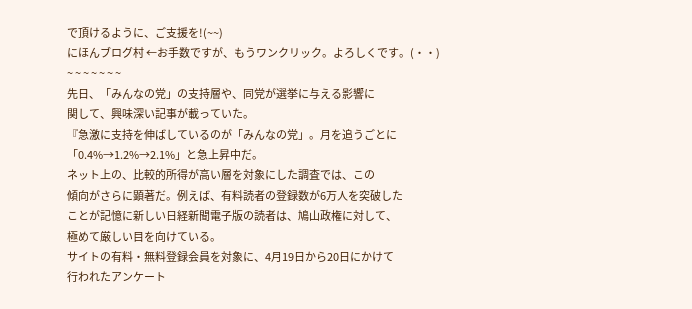で頂けるように、ご支援を!(~~)
にほんブログ村 ←お手数ですが、もうワンクリック。よろしくです。(・・)
~ ~ ~ ~ ~ ~ ~
先日、「みんなの党」の支持層や、同党が選挙に与える影響に
関して、興味深い記事が載っていた。
『急激に支持を伸ばしているのが「みんなの党」。月を追うごとに
「0.4%→1.2%→2.1%」と急上昇中だ。
ネット上の、比較的所得が高い層を対象にした調査では、この
傾向がさらに顕著だ。例えば、有料読者の登録数が6万人を突破した
ことが記憶に新しい日経新聞電子版の読者は、鳩山政権に対して、
極めて厳しい目を向けている。
サイトの有料・無料登録会員を対象に、4月19日から20日にかけて
行われたアンケート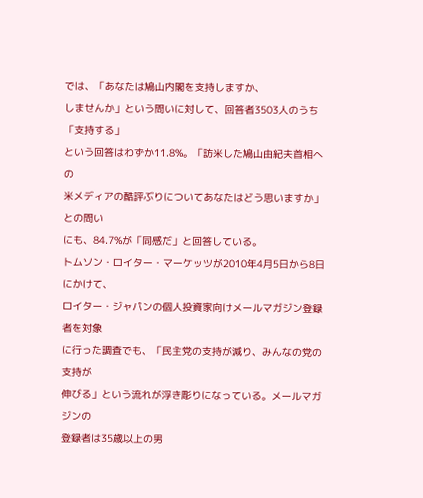では、「あなたは鳩山内閣を支持しますか、
しませんか」という問いに対して、回答者3503人のうち「支持する」
という回答はわずか11.8%。「訪米した鳩山由紀夫首相への
米メディアの酷評ぶりについてあなたはどう思いますか」との問い
にも、84.7%が「同感だ」と回答している。
トムソン・ロイター・マーケッツが2010年4月5日から8日にかけて、
ロイター・ジャパンの個人投資家向けメールマガジン登録者を対象
に行った調査でも、「民主党の支持が減り、みんなの党の支持が
伸びる」という流れが浮き彫りになっている。メールマガジンの
登録者は35歳以上の男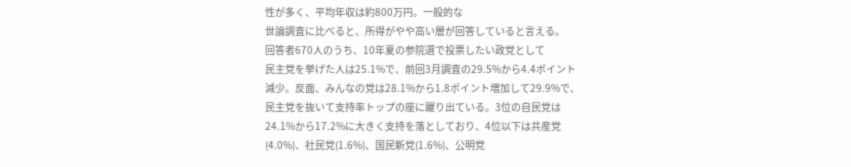性が多く、平均年収は約800万円。一般的な
世論調査に比べると、所得がやや高い層が回答していると言える。
回答者670人のうち、10年夏の参院選で投票したい政党として
民主党を挙げた人は25.1%で、前回3月調査の29.5%から4.4ポイント
減少。反面、みんなの党は28.1%から1.8ポイント増加して29.9%で、
民主党を抜いて支持率トップの座に躍り出ている。3位の自民党は
24.1%から17.2%に大きく支持を落としており、4位以下は共産党
(4.0%)、社民党(1.6%)、国民新党(1.6%)、公明党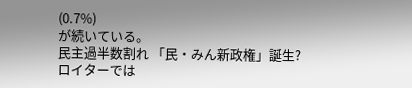(0.7%)
が続いている。
民主過半数割れ 「民・みん新政権」誕生?
ロイターでは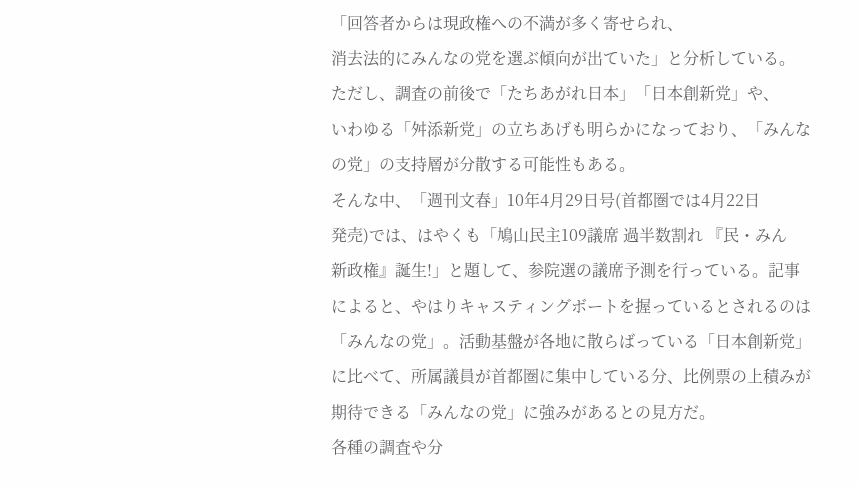「回答者からは現政権への不満が多く寄せられ、
消去法的にみんなの党を選ぶ傾向が出ていた」と分析している。
ただし、調査の前後で「たちあがれ日本」「日本創新党」や、
いわゆる「舛添新党」の立ちあげも明らかになっており、「みんな
の党」の支持層が分散する可能性もある。
そんな中、「週刊文春」10年4月29日号(首都圏では4月22日
発売)では、はやくも「鳩山民主109議席 過半数割れ 『民・みん
新政権』誕生!」と題して、参院選の議席予測を行っている。記事
によると、やはりキャスティングボートを握っているとされるのは
「みんなの党」。活動基盤が各地に散らばっている「日本創新党」
に比べて、所属議員が首都圏に集中している分、比例票の上積みが
期待できる「みんなの党」に強みがあるとの見方だ。
各種の調査や分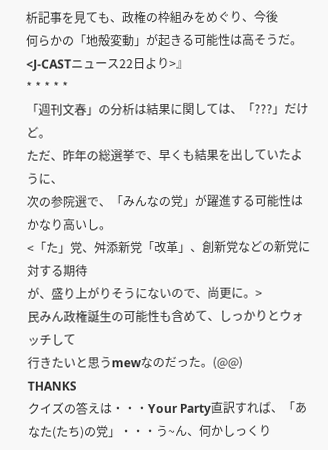析記事を見ても、政権の枠組みをめぐり、今後
何らかの「地殻変動」が起きる可能性は高そうだ。
<J-CASTニュース22日より>』
* * * * *
「週刊文春」の分析は結果に関しては、「???」だけど。
ただ、昨年の総選挙で、早くも結果を出していたように、
次の参院選で、「みんなの党」が躍進する可能性はかなり高いし。
<「た」党、舛添新党「改革」、創新党などの新党に対する期待
が、盛り上がりそうにないので、尚更に。>
民みん政権誕生の可能性も含めて、しっかりとウォッチして
行きたいと思うmewなのだった。(@@)
THANKS
クイズの答えは・・・Your Party直訳すれば、「あなた(たち)の党」・・・う~ん、何かしっくり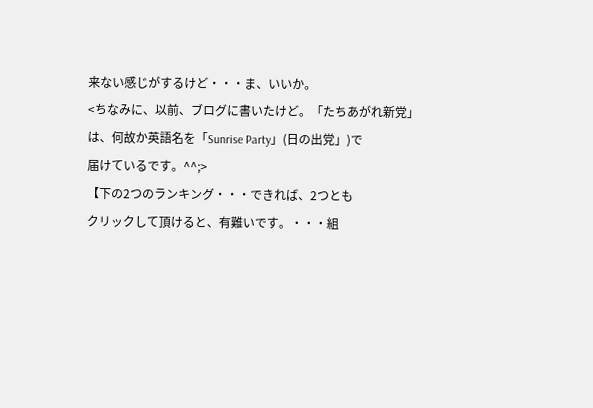来ない感じがするけど・・・ま、いいか。
<ちなみに、以前、ブログに書いたけど。「たちあがれ新党」
は、何故か英語名を「Sunrise Party」(日の出党」)で
届けているです。^^;>
【下の2つのランキング・・・できれば、2つとも
クリックして頂けると、有難いです。・・・組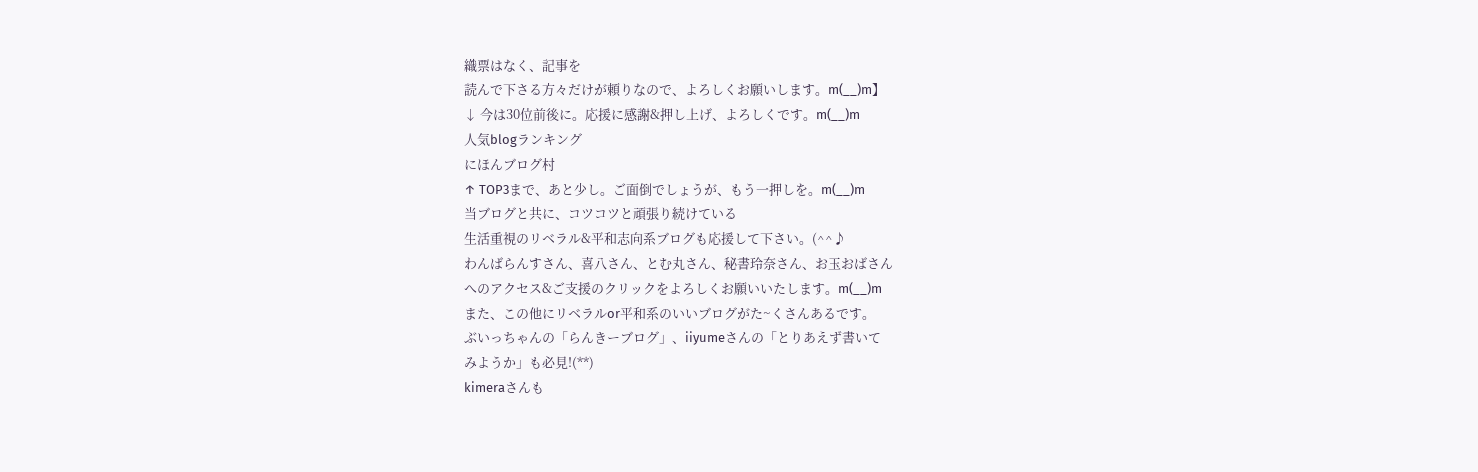織票はなく、記事を
読んで下さる方々だけが頼りなので、よろしくお願いします。m(__)m】
↓ 今は30位前後に。応援に感謝&押し上げ、よろしくです。m(__)m
人気blogランキング
にほんブログ村
↑ TOP3まで、あと少し。ご面倒でしょうが、もう一押しを。m(__)m
当ブログと共に、コツコツと頑張り続けている
生活重視のリベラル&平和志向系ブログも応援して下さい。(^^♪
わんばらんすさん、喜八さん、とむ丸さん、秘書玲奈さん、お玉おばさん
へのアクセス&ご支援のクリックをよろしくお願いいたします。m(__)m
また、この他にリベラルor平和系のいいブログがた~くさんあるです。
ぶいっちゃんの「らんきーブログ」、iiyumeさんの「とりあえず書いて
みようか」も必見!(**)
kimeraさんも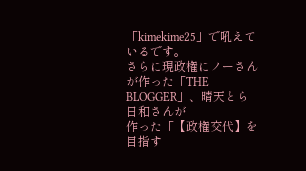「kimekime25」で吼えているです。
さらに現政権にノーさんが作った「THE BLOGGER」、晴天とら日和さんが
作った「【政権交代】を目指す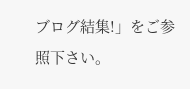ブログ結集!」をご参照下さい。